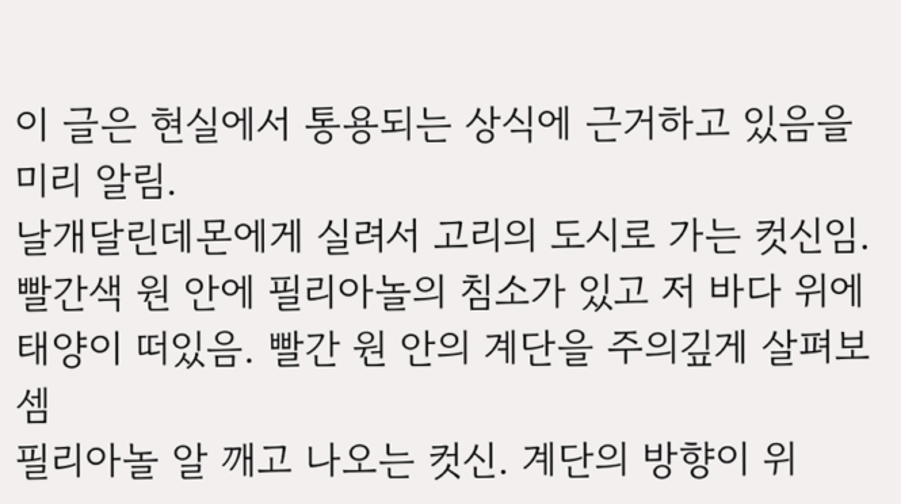이 글은 현실에서 통용되는 상식에 근거하고 있음을 미리 알림.
날개달린데몬에게 실려서 고리의 도시로 가는 컷신임. 빨간색 원 안에 필리아놀의 침소가 있고 저 바다 위에 태양이 떠있음. 빨간 원 안의 계단을 주의깊게 살펴보셈
필리아놀 알 깨고 나오는 컷신. 계단의 방향이 위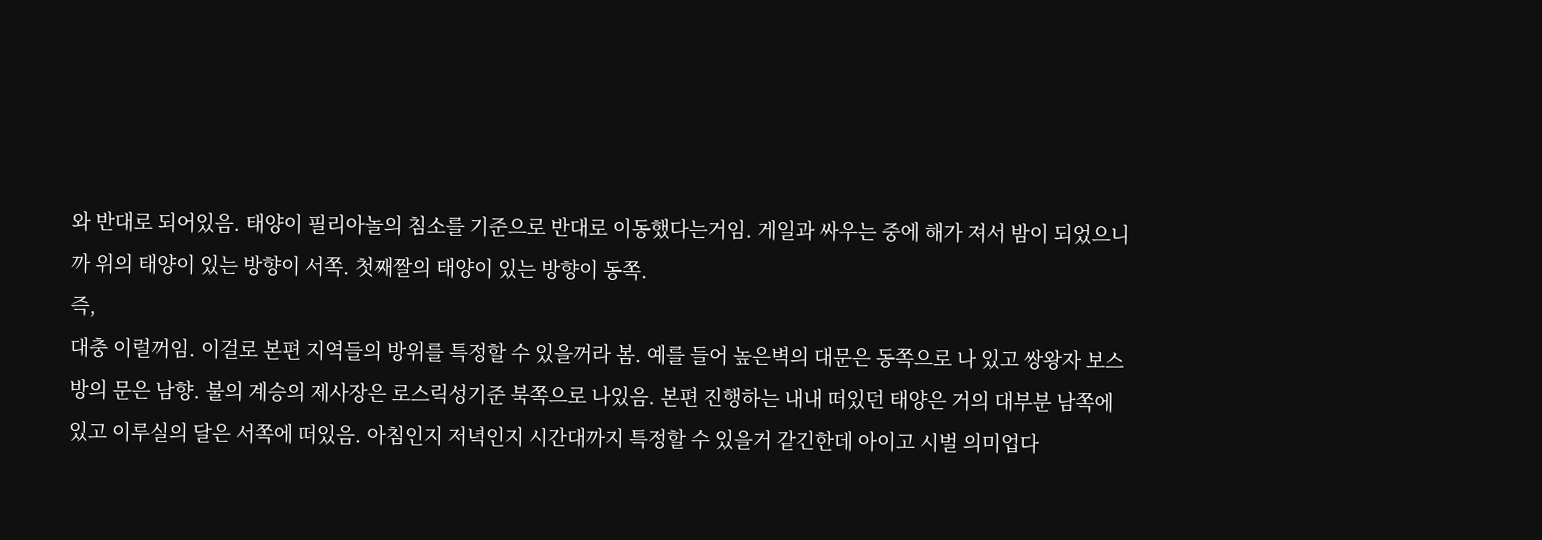와 반대로 되어있음. 태양이 필리아놀의 침소를 기준으로 반대로 이동했다는거임. 게일과 싸우는 중에 해가 져서 밤이 되었으니까 위의 태양이 있는 방향이 서쪽. 첫째짤의 태양이 있는 방향이 동쪽.
즉,
대충 이럴꺼임. 이걸로 본편 지역들의 방위를 특정할 수 있을꺼라 봄. 예를 들어 높은벽의 대문은 동쪽으로 나 있고 쌍왕자 보스방의 문은 남향. 불의 계승의 제사장은 로스릭성기준 북쪽으로 나있음. 본편 진행하는 내내 떠있던 태양은 거의 대부분 남쪽에 있고 이루실의 달은 서쪽에 떠있음. 아침인지 저녁인지 시간대까지 특정할 수 있을거 같긴한데 아이고 시벌 의미업다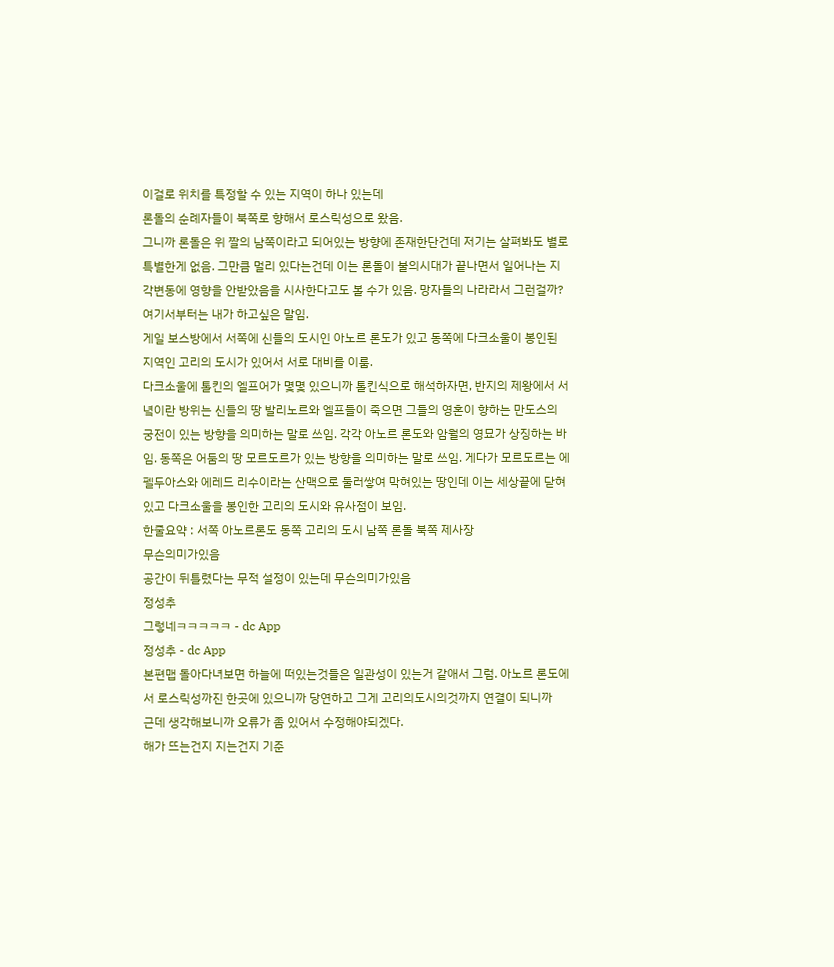이걸로 위치를 특정할 수 있는 지역이 하나 있는데
론돌의 순례자들이 북쪽로 향해서 로스릭성으로 왔음.
그니까 론돌은 위 짤의 남쪽이라고 되어있는 방향에 존재한단건데 저기는 살펴봐도 별로 특별한게 없음. 그만큼 멀리 있다는건데 이는 론돌이 불의시대가 끝나면서 일어나는 지각변동에 영향을 안받았음을 시사한다고도 볼 수가 있음. 망자들의 나라라서 그런걸까?
여기서부터는 내가 하고싶은 말임.
게일 보스방에서 서쪽에 신들의 도시인 아노르 론도가 있고 동쪽에 다크소울이 봉인된 지역인 고리의 도시가 있어서 서로 대비를 이룸.
다크소울에 톨킨의 엘프어가 몇몇 있으니까 톨킨식으로 해석하자면, 반지의 제왕에서 서녘이란 방위는 신들의 땅 발리노르와 엘프들이 죽으면 그들의 영혼이 향하는 만도스의 궁전이 있는 방향을 의미하는 말로 쓰임. 각각 아노르 론도와 암월의 영묘가 상징하는 바임. 동쪽은 어둠의 땅 모르도르가 있는 방향을 의미하는 말로 쓰임. 게다가 모르도르는 에펠두아스와 에레드 리수이라는 산맥으로 둘러쌓여 막혀있는 땅인데 이는 세상끝에 닫혀있고 다크소울을 봉인한 고리의 도시와 유사점이 보임.
한줄요약 : 서쪽 아노르론도 동쪽 고리의 도시 남쪽 론돌 북쪽 제사장
무슨의미가있음
공간이 뒤틀렸다는 무적 설정이 있는데 무슨의미가있음
정성추
그렇네ㅋㅋㅋㅋㅋ - dc App
정성추 - dc App
본편맵 돌아다녀보면 하늘에 떠있는것들은 일관성이 있는거 같애서 그럼. 아노르 론도에서 로스릭성까진 한곳에 있으니까 당연하고 그게 고리의도시의것까지 연결이 되니까
근데 생각해보니까 오류가 좀 있어서 수정해야되겠다.
해가 뜨는건지 지는건지 기준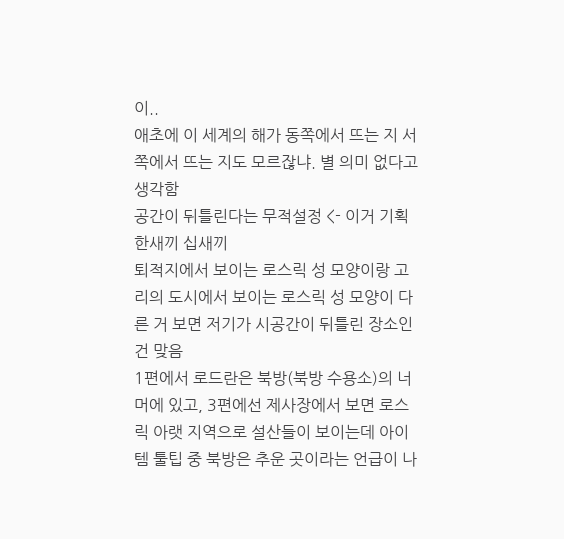이..
애초에 이 세계의 해가 동쪽에서 뜨는 지 서쪽에서 뜨는 지도 모르잖냐. 별 의미 없다고 생각함
공간이 뒤틀린다는 무적설정 <- 이거 기획한새끼 십새끼
퇴적지에서 보이는 로스릭 성 모양이랑 고리의 도시에서 보이는 로스릭 성 모양이 다른 거 보면 저기가 시공간이 뒤틀린 장소인 건 맞음
1편에서 로드란은 북방(북방 수용소)의 너머에 있고, 3편에선 제사장에서 보면 로스릭 아랫 지역으로 설산들이 보이는데 아이템 툴팁 중 북방은 추운 곳이라는 언급이 나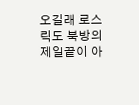오길래 로스릭도 북방의 제일끝이 아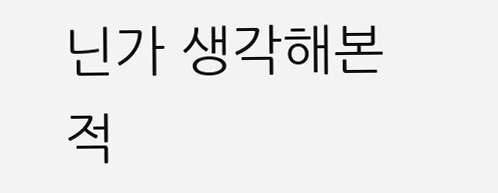닌가 생각해본 적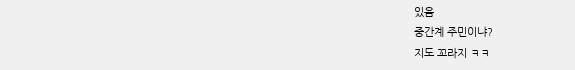있음
중간계 주민이냐?
지도 꼬라지 ㅋㅋ